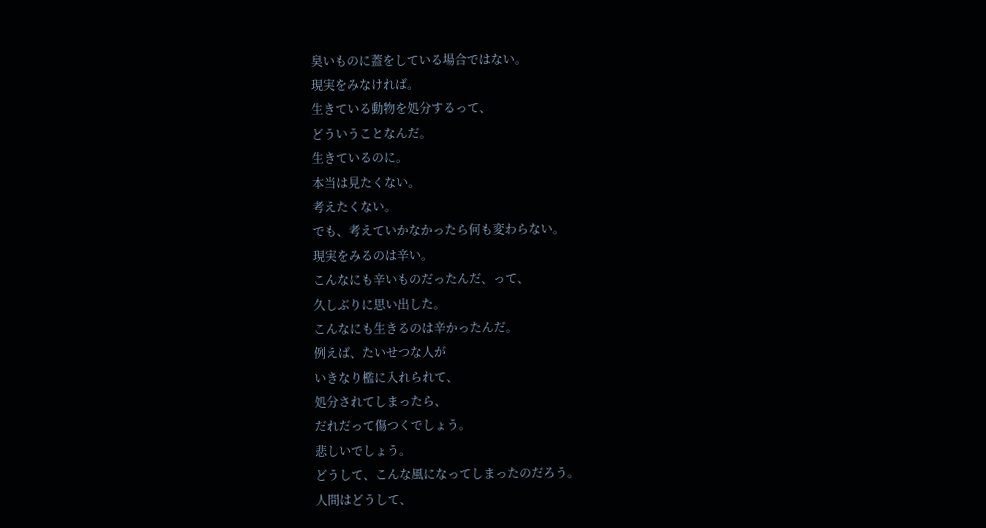臭いものに蓋をしている場合ではない。
現実をみなければ。
生きている動物を処分するって、
どういうことなんだ。
生きているのに。
本当は見たくない。
考えたくない。
でも、考えていかなかったら何も変わらない。
現実をみるのは辛い。
こんなにも辛いものだったんだ、って、
久しぶりに思い出した。
こんなにも生きるのは辛かったんだ。
例えば、たいせつな人が
いきなり檻に入れられて、
処分されてしまったら、
だれだって傷つくでしょう。
悲しいでしょう。
どうして、こんな風になってしまったのだろう。
人間はどうして、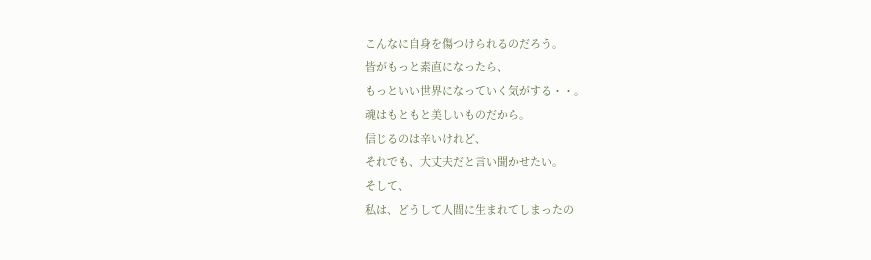こんなに自身を傷つけられるのだろう。
皆がもっと素直になったら、
もっといい世界になっていく気がする・・。
魂はもともと美しいものだから。
信じるのは辛いけれど、
それでも、大丈夫だと言い聞かせたい。
そして、
私は、どうして人間に生まれてしまったの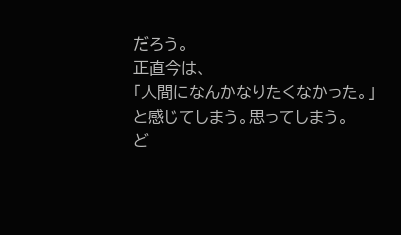だろう。
正直今は、
「人間になんかなりたくなかった。」
と感じてしまう。思ってしまう。
ど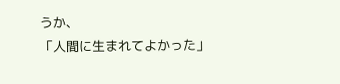うか、
「人間に生まれてよかった」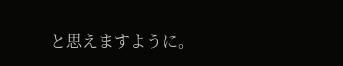と思えますように。